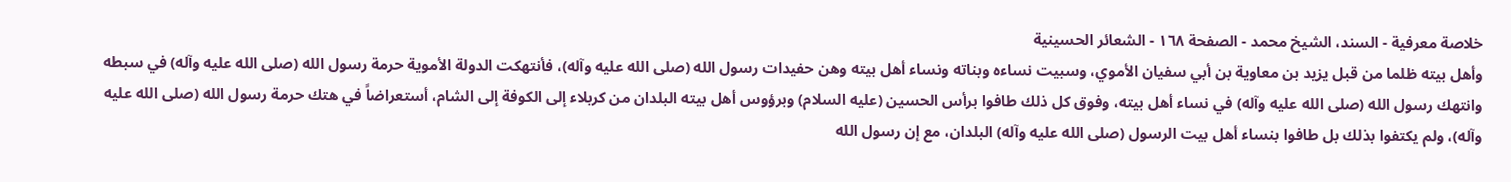خلاصة معرفية - السند، الشيخ محمد - الصفحة ١٦٨ - الشعائر الحسينية
وأهل بيته ظلما من قبل يزيد بن معاوية بن أبي سفيان الأموي، وسبيت نساءه وبناته ونساء أهل بيته وهن حفيدات رسول الله (صلى الله عليه وآله)، فأنتهكت الدولة الأموية حرمة رسول الله (صلى الله عليه وآله) في سبطه وانتهك رسول الله (صلى الله عليه وآله) في نساء أهل بيته، وفوق كل ذلك طافوا برأس الحسين (عليه السلام) وبرؤوس أهل بيته البلدان من كربلاء إلى الكوفة إلى الشام، أستعراضاً في هتك حرمة رسول الله (صلى الله عليه وآله)، ولم يكتفوا بذلك بل طافوا بنساء أهل بيت الرسول (صلى الله عليه وآله) البلدان، مع إن رسول الله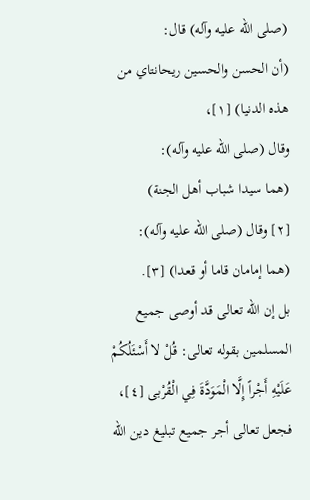(صلى الله عليه وآله) قال:
(أن الحسن والحسين ريحانتاي من هذه الدنيا) [١]،
وقال (صلى الله عليه وآله):
(هما سيدا شباب أهل الجنة)
[٢] وقال (صلى الله عليه وآله):
(هما إمامان قاما أو قعدا) [٣].
بل إن الله تعالى قد أوصى جميع المسلمين بقوله تعالى: قُلْ لا أَسْئَلُكُمْ عَلَيْهِ أَجْراً إِلَّا الْمَوَدَّةَ فِي الْقُرْبى [٤]، فجعل تعالى أجر جميع تبليغ دين الله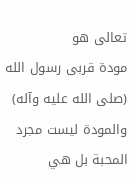تعالى هو
مودة قربى رسول الله (صلى الله عليه وآله) والمودة ليست مجرد المحبة بل هي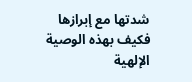شدتها مع إبرازها فكيف بهذه الوصية الإلهية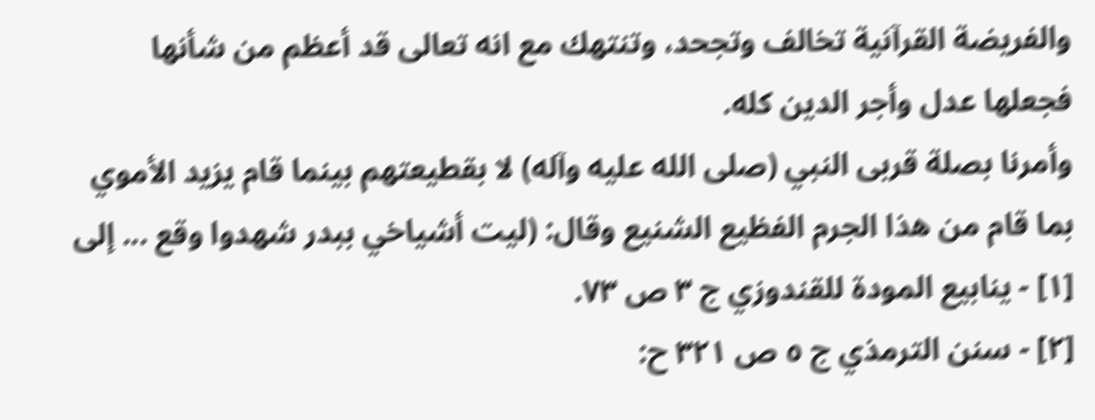والفريضة القرآنية تخالف وتجحد، وتنتهك مع انه تعالى قد أعظم من شأنها فجعلها عدل وأجر الدين كله.
وأمرنا بصلة قربى النبي (صلى الله عليه وآله) لا بقطيعتهم بينما قام يزيد الأموي بما قام من هذا الجرم الفظيع الشنيع وقال: (ليت أشياخي ببدر شهدوا وقع ... إلى
[١] - ينابيع المودة للقندوزي ج ٣ ص ٧٣.
[٢] - سنن الترمذي ج ٥ ص ٣٢١ ح: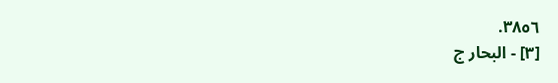٣٨٥٦.
[٣] - البحار ج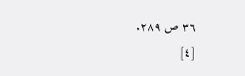٣٦ ص ٢٨٩.
[٤]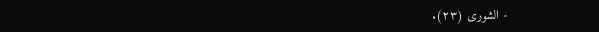- الشورى (٢٣).